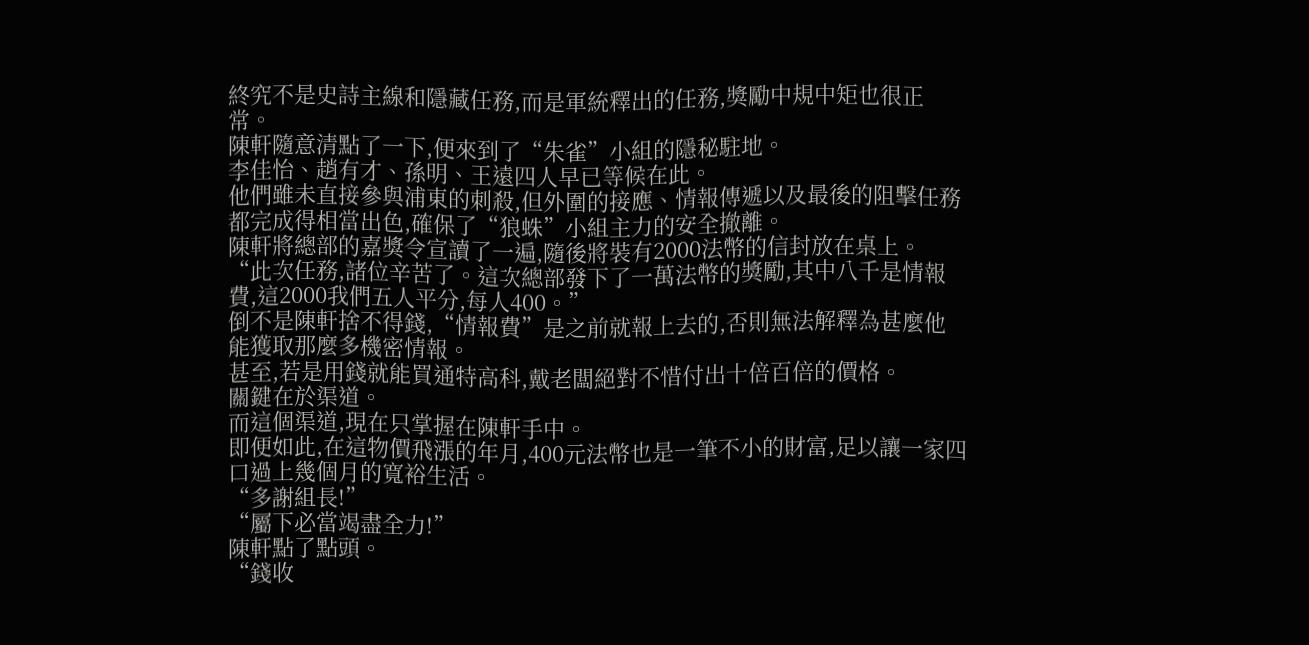終究不是史詩主線和隱藏任務,而是軍統釋出的任務,獎勵中規中矩也很正常。
陳軒隨意清點了一下,便來到了“朱雀”小組的隱秘駐地。
李佳怡、趙有才、孫明、王遠四人早已等候在此。
他們雖未直接參與浦東的刺殺,但外圍的接應、情報傳遞以及最後的阻擊任務都完成得相當出色,確保了“狼蛛”小組主力的安全撤離。
陳軒將總部的嘉獎令宣讀了一遍,隨後將裝有2000法幣的信封放在桌上。
“此次任務,諸位辛苦了。這次總部發下了一萬法幣的獎勵,其中八千是情報費,這2000我們五人平分,每人400。”
倒不是陳軒捨不得錢,“情報費”是之前就報上去的,否則無法解釋為甚麼他能獲取那麼多機密情報。
甚至,若是用錢就能買通特高科,戴老闆絕對不惜付出十倍百倍的價格。
關鍵在於渠道。
而這個渠道,現在只掌握在陳軒手中。
即便如此,在這物價飛漲的年月,400元法幣也是一筆不小的財富,足以讓一家四口過上幾個月的寬裕生活。
“多謝組長!”
“屬下必當竭盡全力!”
陳軒點了點頭。
“錢收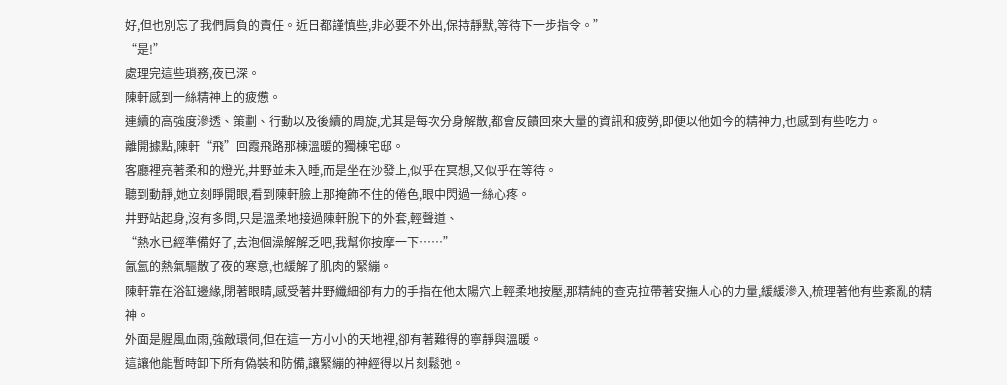好,但也別忘了我們肩負的責任。近日都謹慎些,非必要不外出,保持靜默,等待下一步指令。”
“是!”
處理完這些瑣務,夜已深。
陳軒感到一絲精神上的疲憊。
連續的高強度滲透、策劃、行動以及後續的周旋,尤其是每次分身解散,都會反饋回來大量的資訊和疲勞,即便以他如今的精神力,也感到有些吃力。
離開據點,陳軒“飛”回霞飛路那棟溫暖的獨棟宅邸。
客廳裡亮著柔和的燈光,井野並未入睡,而是坐在沙發上,似乎在冥想,又似乎在等待。
聽到動靜,她立刻睜開眼,看到陳軒臉上那掩飾不住的倦色,眼中閃過一絲心疼。
井野站起身,沒有多問,只是溫柔地接過陳軒脫下的外套,輕聲道、
“熱水已經準備好了,去泡個澡解解乏吧,我幫你按摩一下……”
氤氳的熱氣驅散了夜的寒意,也緩解了肌肉的緊繃。
陳軒靠在浴缸邊緣,閉著眼睛,感受著井野纖細卻有力的手指在他太陽穴上輕柔地按壓,那精純的查克拉帶著安撫人心的力量,緩緩滲入,梳理著他有些紊亂的精神。
外面是腥風血雨,強敵環伺,但在這一方小小的天地裡,卻有著難得的寧靜與溫暖。
這讓他能暫時卸下所有偽裝和防備,讓緊繃的神經得以片刻鬆弛。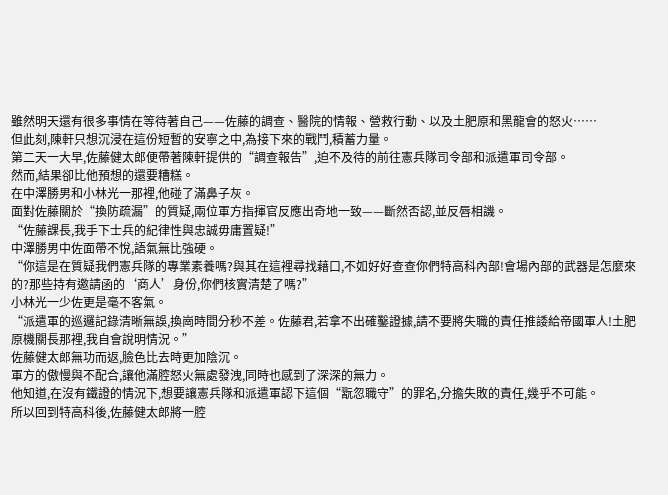雖然明天還有很多事情在等待著自己——佐藤的調查、醫院的情報、營救行動、以及土肥原和黑龍會的怒火……
但此刻,陳軒只想沉浸在這份短暫的安寧之中,為接下來的戰鬥,積蓄力量。
第二天一大早,佐藤健太郎便帶著陳軒提供的“調查報告”,迫不及待的前往憲兵隊司令部和派遣軍司令部。
然而,結果卻比他預想的還要糟糕。
在中澤勝男和小林光一那裡,他碰了滿鼻子灰。
面對佐藤關於“換防疏漏”的質疑,兩位軍方指揮官反應出奇地一致——斷然否認,並反唇相譏。
“佐藤課長,我手下士兵的紀律性與忠誠毋庸置疑!”
中澤勝男中佐面帶不悅,語氣無比強硬。
“你這是在質疑我們憲兵隊的專業素養嗎?與其在這裡尋找藉口,不如好好查查你們特高科內部!會場內部的武器是怎麼來的?那些持有邀請函的‘商人’身份,你們核實清楚了嗎?”
小林光一少佐更是毫不客氣。
“派遣軍的巡邏記錄清晰無誤,換崗時間分秒不差。佐藤君,若拿不出確鑿證據,請不要將失職的責任推諉給帝國軍人!土肥原機關長那裡,我自會說明情況。”
佐藤健太郎無功而返,臉色比去時更加陰沉。
軍方的傲慢與不配合,讓他滿腔怒火無處發洩,同時也感到了深深的無力。
他知道,在沒有鐵證的情況下,想要讓憲兵隊和派遣軍認下這個“翫忽職守”的罪名,分擔失敗的責任,幾乎不可能。
所以回到特高科後,佐藤健太郎將一腔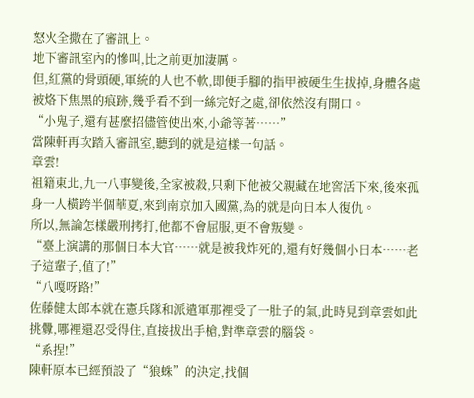怒火全撒在了審訊上。
地下審訊室內的慘叫,比之前更加淒厲。
但,紅黨的骨頭硬,軍統的人也不軟,即便手腳的指甲被硬生生拔掉,身體各處被烙下焦黑的痕跡,幾乎看不到一絲完好之處,卻依然沒有開口。
“小鬼子,還有甚麼招儘管使出來,小爺等著……”
當陳軒再次踏入審訊室,聽到的就是這樣一句話。
章雲!
祖籍東北,九一八事變後,全家被殺,只剩下他被父親藏在地窖活下來,後來孤身一人橫跨半個華夏,來到南京加入國黨,為的就是向日本人復仇。
所以,無論怎樣嚴刑拷打,他都不會屈服,更不會叛變。
“臺上演講的那個日本大官……就是被我炸死的,還有好幾個小日本……老子這輩子,值了!”
“八嘎呀路!”
佐藤健太郎本就在憲兵隊和派遣軍那裡受了一肚子的氣,此時見到章雲如此挑釁,哪裡還忍受得住,直接拔出手槍,對準章雲的腦袋。
“系捏!”
陳軒原本已經預設了“狼蛛”的決定,找個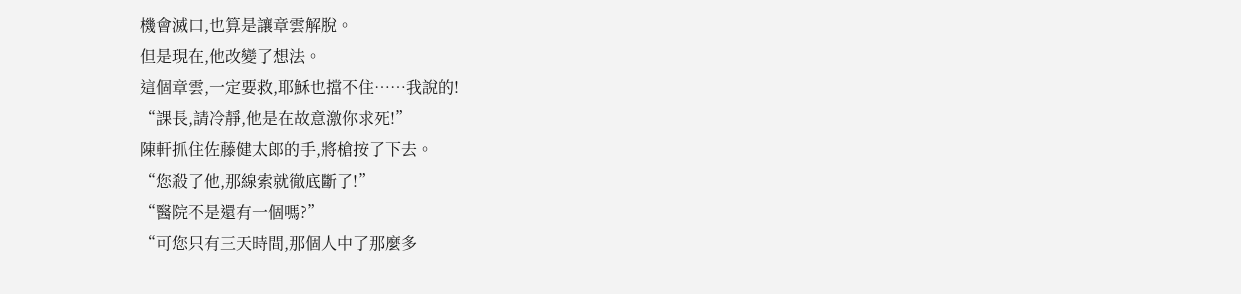機會滅口,也算是讓章雲解脫。
但是現在,他改變了想法。
這個章雲,一定要救,耶穌也擋不住……我說的!
“課長,請冷靜,他是在故意激你求死!”
陳軒抓住佐藤健太郎的手,將槍按了下去。
“您殺了他,那線索就徹底斷了!”
“醫院不是還有一個嗎?”
“可您只有三天時間,那個人中了那麼多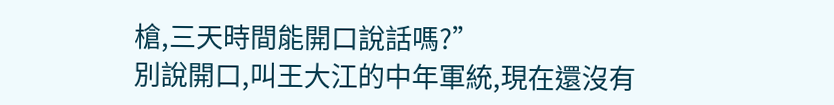槍,三天時間能開口說話嗎?”
別說開口,叫王大江的中年軍統,現在還沒有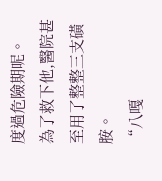度過危險期呢。
為了救下他,醫院甚至用了整整三支磺胺。
“八嘎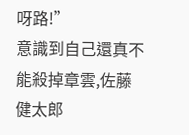呀路!”
意識到自己還真不能殺掉章雲,佐藤健太郎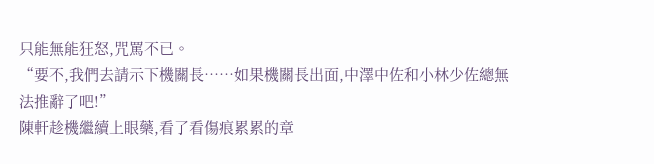只能無能狂怒,咒罵不已。
“要不,我們去請示下機關長……如果機關長出面,中澤中佐和小林少佐總無法推辭了吧!”
陳軒趁機繼續上眼藥,看了看傷痕累累的章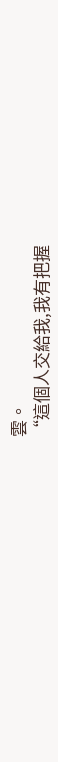雲。
“這個人交給我,我有把握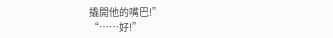撬開他的嘴巴!”
“……好!”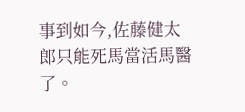事到如今,佐藤健太郎只能死馬當活馬醫了。